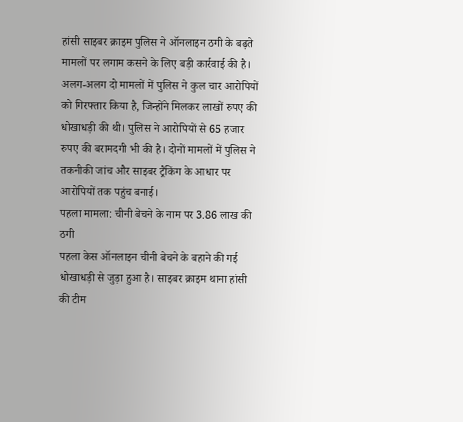हांसी साइबर क्राइम पुलिस ने ऑनलाइन ठगी के बढ़ते मामलों पर लगाम कसने के लिए बड़ी कार्रवाई की है। अलग-अलग दो मामलों में पुलिस ने कुल चार आरोपियों को गिरफ्तार किया है, जिन्होंने मिलकर लाखों रुपए की धोखाधड़ी की थी। पुलिस ने आरोपियों से 65 हजार रुपए की बरामदगी भी की है। दोनों मामलों में पुलिस ने तकनीकी जांच और साइबर ट्रैकिंग के आधार पर आरोपियों तक पहुंच बनाई।
पहला मामला: चीनी बेचने के नाम पर 3.86 लाख की ठगी
पहला केस ऑनलाइन चीनी बेचने के बहाने की गई धोखाधड़ी से जुड़ा हुआ है। साइबर क्राइम थाना हांसी की टीम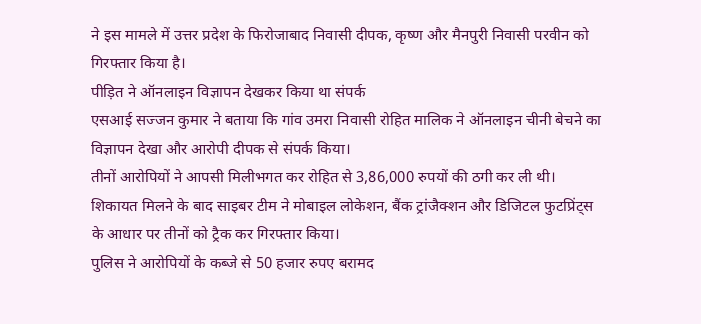ने इस मामले में उत्तर प्रदेश के फिरोजाबाद निवासी दीपक, कृष्ण और मैनपुरी निवासी परवीन को गिरफ्तार किया है।
पीड़ित ने ऑनलाइन विज्ञापन देखकर किया था संपर्क
एसआई सज्जन कुमार ने बताया कि गांव उमरा निवासी रोहित मालिक ने ऑनलाइन चीनी बेचने का विज्ञापन देखा और आरोपी दीपक से संपर्क किया।
तीनों आरोपियों ने आपसी मिलीभगत कर रोहित से 3,86,000 रुपयों की ठगी कर ली थी।
शिकायत मिलने के बाद साइबर टीम ने मोबाइल लोकेशन, बैंक ट्रांजैक्शन और डिजिटल फुटप्रिंट्स के आधार पर तीनों को ट्रैक कर गिरफ्तार किया।
पुलिस ने आरोपियों के कब्जे से 50 हजार रुपए बरामद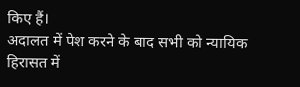किए हैं।
अदालत में पेश करने के बाद सभी को न्यायिक हिरासत में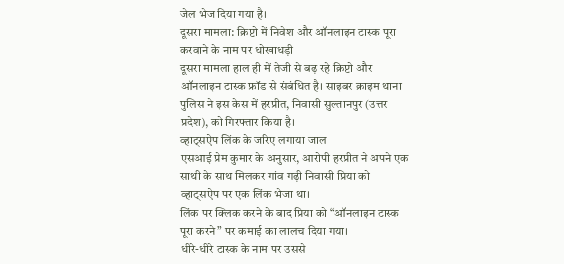जेल भेज दिया गया है।
दूसरा मामला: क्रिप्टो में निवेश और ऑनलाइन टास्क पूरा करवाने के नाम पर धोखाधड़ी
दूसरा मामला हाल ही में तेजी से बढ़ रहे क्रिप्टो और ऑनलाइन टास्क फ्रॉड से संबंधित है। साइबर क्राइम थाना पुलिस ने इस केस में हरप्रीत, निवासी सुल्तानपुर (उत्तर प्रदेश), को गिरफ्तार किया है।
व्हाट्सऐप लिंक के जरिए लगाया जाल
एसआई प्रेम कुमार के अनुसार, आरोपी हरप्रीत ने अपने एक साथी के साथ मिलकर गांव गढ़ी निवासी प्रिया को व्हाट्सऐप पर एक लिंक भेजा था।
लिंक पर क्लिक करने के बाद प्रिया को “ऑनलाइन टास्क पूरा करने” पर कमाई का लालच दिया गया।
धीरे-धीरे टास्क के नाम पर उससे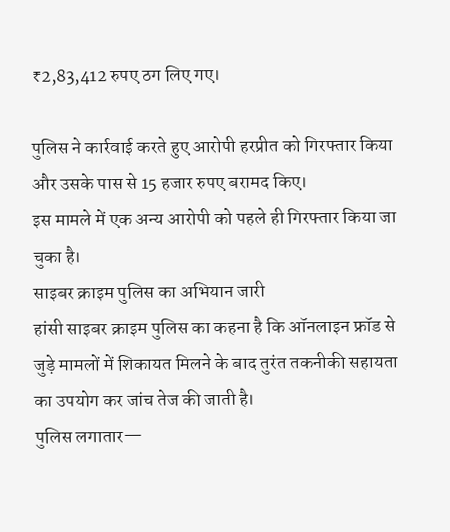₹2,83,412 रुपए ठग लिए गए।

पुलिस ने कार्रवाई करते हुए आरोपी हरप्रीत को गिरफ्तार किया और उसके पास से 15 हजार रुपए बरामद किए।
इस मामले में एक अन्य आरोपी को पहले ही गिरफ्तार किया जा चुका है।
साइबर क्राइम पुलिस का अभियान जारी
हांसी साइबर क्राइम पुलिस का कहना है कि ऑनलाइन फ्रॉड से जुड़े मामलों में शिकायत मिलने के बाद तुरंत तकनीकी सहायता का उपयोग कर जांच तेज की जाती है।
पुलिस लगातार—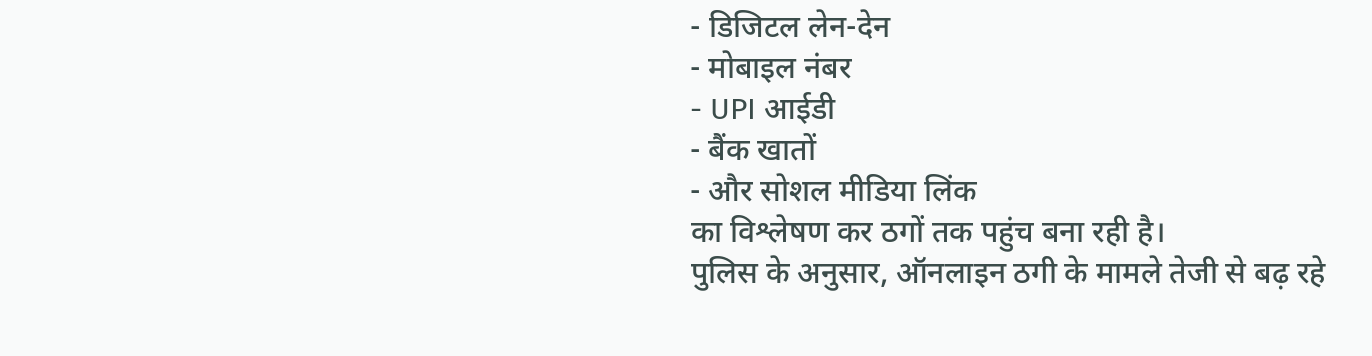- डिजिटल लेन-देन
- मोबाइल नंबर
- UPI आईडी
- बैंक खातों
- और सोशल मीडिया लिंक
का विश्लेषण कर ठगों तक पहुंच बना रही है।
पुलिस के अनुसार, ऑनलाइन ठगी के मामले तेजी से बढ़ रहे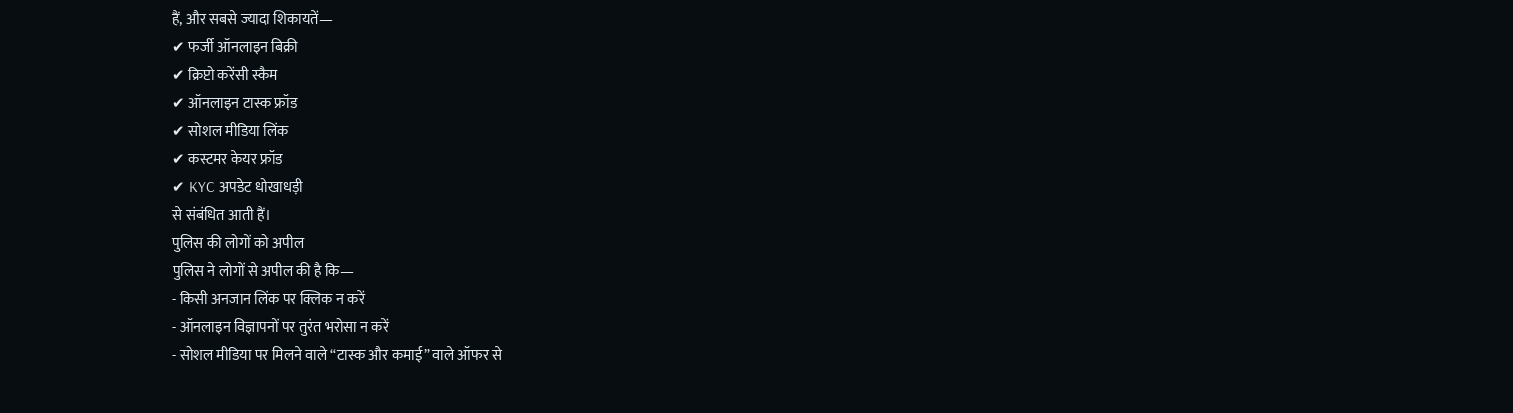हैं, और सबसे ज्यादा शिकायतें—
✔ फर्जी ऑनलाइन बिक्री
✔ क्रिप्टो करेंसी स्कैम
✔ ऑनलाइन टास्क फ्रॉड
✔ सोशल मीडिया लिंक
✔ कस्टमर केयर फ्रॉड
✔ KYC अपडेट धोखाधड़ी
से संबंधित आती हैं।
पुलिस की लोगों को अपील
पुलिस ने लोगों से अपील की है कि—
- किसी अनजान लिंक पर क्लिक न करें
- ऑनलाइन विज्ञापनों पर तुरंत भरोसा न करें
- सोशल मीडिया पर मिलने वाले “टास्क और कमाई” वाले ऑफर से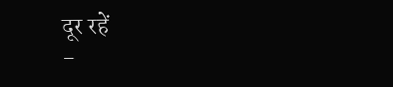दूर रहें
-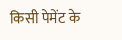किसी पेमेंट के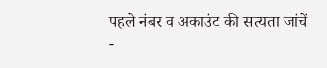पहले नंबर व अकाउंट की सत्यता जांचें
-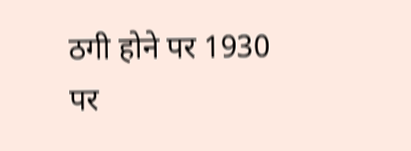ठगी होने पर 1930 पर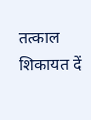तत्काल शिकायत दें